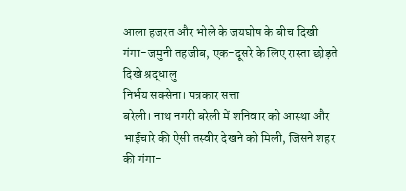आला हजरत और भोले के जयघोष के बीच दिखी गंगा-जमुनी तहजीब, एक-दूसरे के लिए रास्ता छोड़ते दिखे श्रद्धालु
निर्भय सक्सेना। पत्रकार सत्ता
बरेली। नाथ नगरी बरेली में शनिवार को आस्था और भाईचारे की ऐसी तस्वीर देखने को मिली, जिसने शहर की गंगा-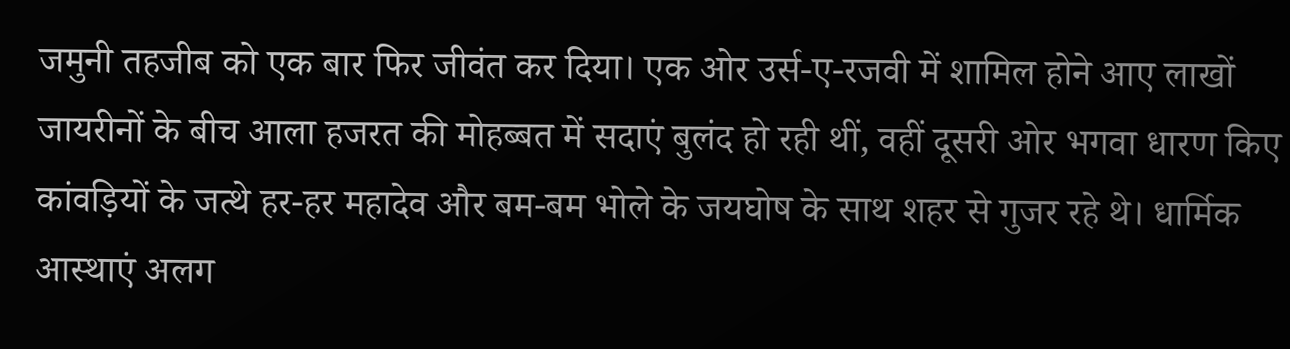जमुनी तहजीब को एक बार फिर जीवंत कर दिया। एक ओर उर्स-ए-रजवी में शामिल होने आए लाखों जायरीनों के बीच आला हजरत की मोहब्बत में सदाएं बुलंद हो रही थीं, वहीं दूसरी ओर भगवा धारण किए कांवड़ियों के जत्थे हर-हर महादेव और बम-बम भोले के जयघोष के साथ शहर से गुजर रहे थे। धार्मिक आस्थाएं अलग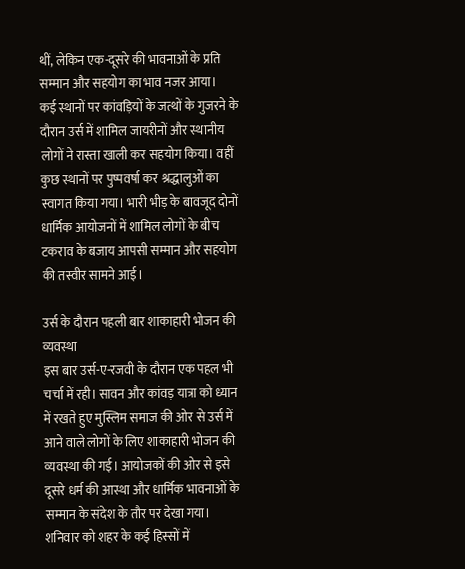थीं, लेकिन एक-दूसरे की भावनाओं के प्रति सम्मान और सहयोग का भाव नजर आया।
कई स्थानों पर कांवड़ियों के जत्थों के गुजरने के दौरान उर्स में शामिल जायरीनों और स्थानीय लोगों ने रास्ता खाली कर सहयोग किया। वहीं कुछ स्थानों पर पुष्पवर्षा कर श्रद्धालुओं का स्वागत किया गया। भारी भीड़ के बावजूद दोनों धार्मिक आयोजनों में शामिल लोगों के बीच टकराव के बजाय आपसी सम्मान और सहयोग की तस्वीर सामने आई।

उर्स के दौरान पहली बार शाकाहारी भोजन की व्यवस्था
इस बार उर्स-ए-रजवी के दौरान एक पहल भी चर्चा में रही। सावन और कांवड़ यात्रा को ध्यान में रखते हुए मुस्लिम समाज की ओर से उर्स में आने वाले लोगों के लिए शाकाहारी भोजन की व्यवस्था की गई। आयोजकों की ओर से इसे दूसरे धर्म की आस्था और धार्मिक भावनाओं के सम्मान के संदेश के तौर पर देखा गया।
शनिवार को शहर के कई हिस्सों में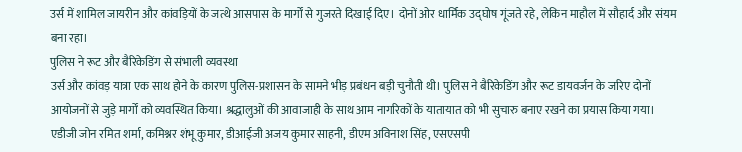उर्स में शामिल जायरीन और कांवड़ियों के जत्थे आसपास के मार्गों से गुजरते दिखाई दिए। दोनों ओर धार्मिक उद्घोष गूंजते रहे, लेकिन माहौल में सौहार्द और संयम बना रहा।
पुलिस ने रूट और बैरिकेडिंग से संभाली व्यवस्था
उर्स और कांवड़ यात्रा एक साथ होने के कारण पुलिस-प्रशासन के सामने भीड़ प्रबंधन बड़ी चुनौती थी। पुलिस ने बैरिकेडिंग और रूट डायवर्जन के जरिए दोनों आयोजनों से जुड़े मार्गों को व्यवस्थित किया। श्रद्धालुओं की आवाजाही के साथ आम नागरिकों के यातायात को भी सुचारु बनाए रखने का प्रयास किया गया।
एडीजी जोन रमित शर्मा, कमिश्नर शंभू कुमार, डीआईजी अजय कुमार साहनी, डीएम अविनाश सिंह, एसएसपी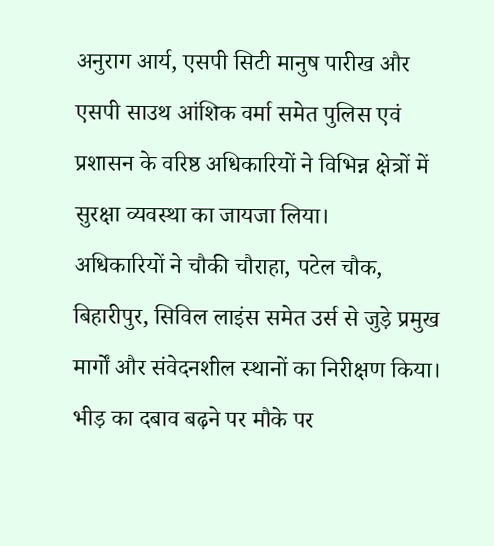अनुराग आर्य, एसपी सिटी मानुष पारीख और एसपी साउथ आंशिक वर्मा समेत पुलिस एवं प्रशासन के वरिष्ठ अधिकारियों ने विभिन्न क्षेत्रों में सुरक्षा व्यवस्था का जायजा लिया।
अधिकारियों ने चौकी चौराहा, पटेल चौक, बिहारीपुर, सिविल लाइंस समेत उर्स से जुड़े प्रमुख मार्गों और संवेदनशील स्थानों का निरीक्षण किया। भीड़ का दबाव बढ़ने पर मौके पर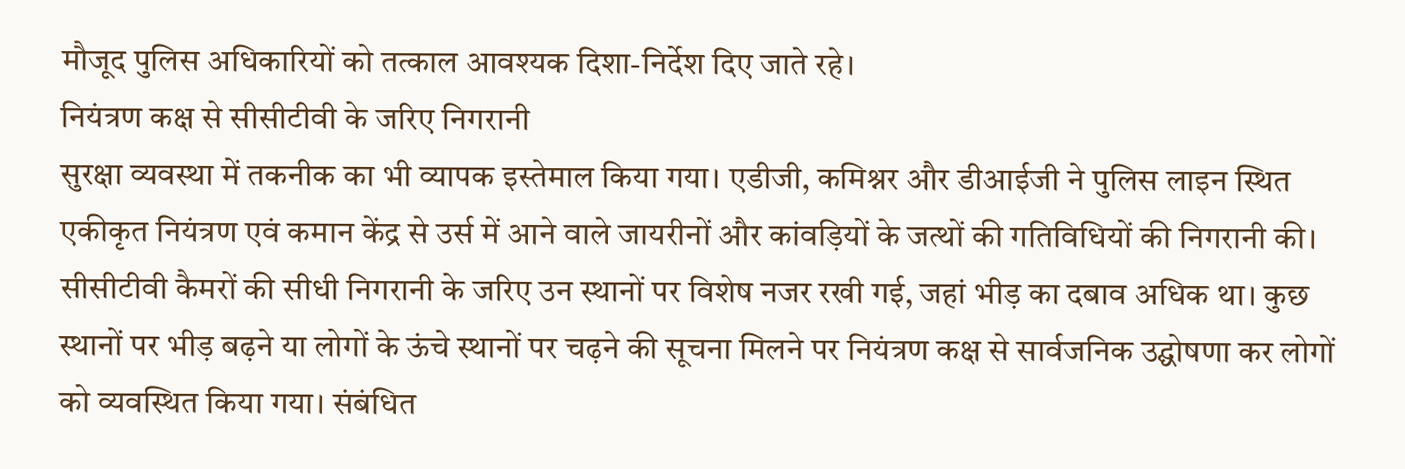मौजूद पुलिस अधिकारियों को तत्काल आवश्यक दिशा-निर्देश दिए जाते रहे।
नियंत्रण कक्ष से सीसीटीवी के जरिए निगरानी
सुरक्षा व्यवस्था में तकनीक का भी व्यापक इस्तेमाल किया गया। एडीजी, कमिश्नर और डीआईजी ने पुलिस लाइन स्थित एकीकृत नियंत्रण एवं कमान केंद्र से उर्स में आने वाले जायरीनों और कांवड़ियों के जत्थों की गतिविधियों की निगरानी की।
सीसीटीवी कैमरों की सीधी निगरानी के जरिए उन स्थानों पर विशेष नजर रखी गई, जहां भीड़ का दबाव अधिक था। कुछ स्थानों पर भीड़ बढ़ने या लोगों के ऊंचे स्थानों पर चढ़ने की सूचना मिलने पर नियंत्रण कक्ष से सार्वजनिक उद्घोषणा कर लोगों को व्यवस्थित किया गया। संबंधित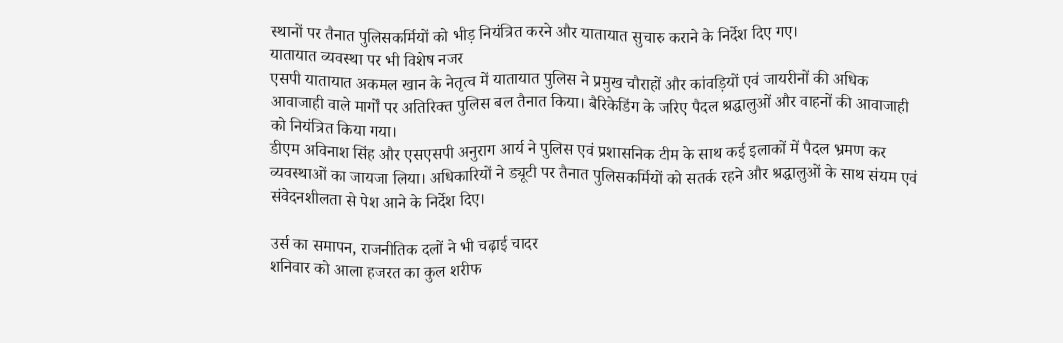स्थानों पर तैनात पुलिसकर्मियों को भीड़ नियंत्रित करने और यातायात सुचारु कराने के निर्देश दिए गए।
यातायात व्यवस्था पर भी विशेष नजर
एसपी यातायात अकमल खान के नेतृत्व में यातायात पुलिस ने प्रमुख चौराहों और कांवड़ियों एवं जायरीनों की अधिक आवाजाही वाले मार्गों पर अतिरिक्त पुलिस बल तैनात किया। बैरिकेडिंग के जरिए पैदल श्रद्धालुओं और वाहनों की आवाजाही को नियंत्रित किया गया।
डीएम अविनाश सिंह और एसएसपी अनुराग आर्य ने पुलिस एवं प्रशासनिक टीम के साथ कई इलाकों में पैदल भ्रमण कर व्यवस्थाओं का जायजा लिया। अधिकारियों ने ड्यूटी पर तैनात पुलिसकर्मियों को सतर्क रहने और श्रद्धालुओं के साथ संयम एवं संवेदनशीलता से पेश आने के निर्देश दिए।

उर्स का समापन, राजनीतिक दलों ने भी चढ़ाई चादर
शनिवार को आला हजरत का कुल शरीफ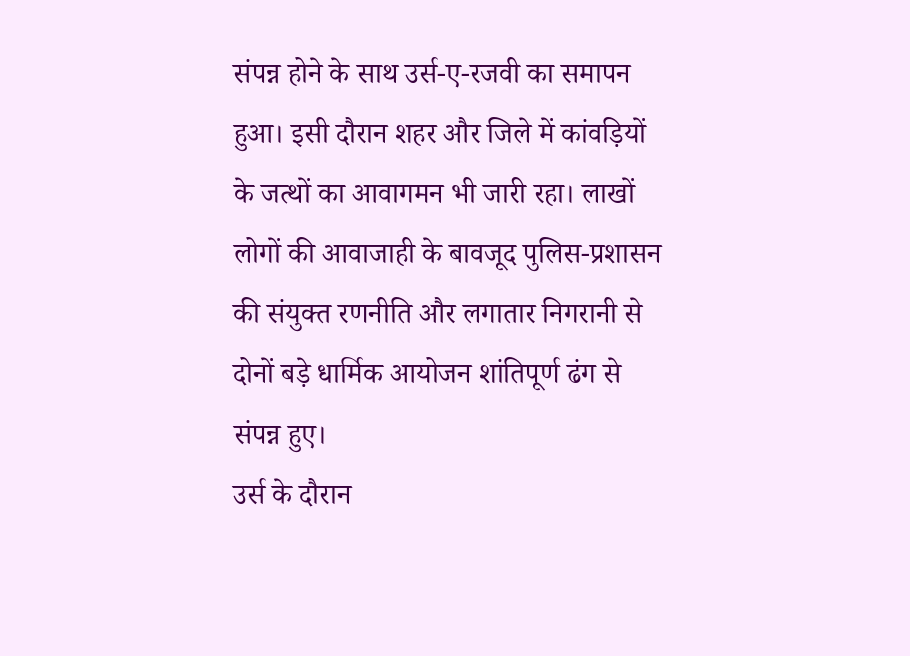संपन्न होने के साथ उर्स-ए-रजवी का समापन हुआ। इसी दौरान शहर और जिले में कांवड़ियों के जत्थों का आवागमन भी जारी रहा। लाखों लोगों की आवाजाही के बावजूद पुलिस-प्रशासन की संयुक्त रणनीति और लगातार निगरानी से दोनों बड़े धार्मिक आयोजन शांतिपूर्ण ढंग से संपन्न हुए।
उर्स के दौरान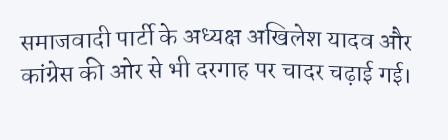समाजवादी पार्टी के अध्यक्ष अखिलेश यादव और कांग्रेस की ओर से भी दरगाह पर चादर चढ़ाई गई।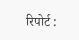रिपोर्ट :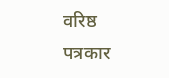वरिष्ठ पत्रकार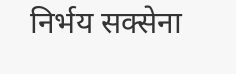निर्भय सक्सेना